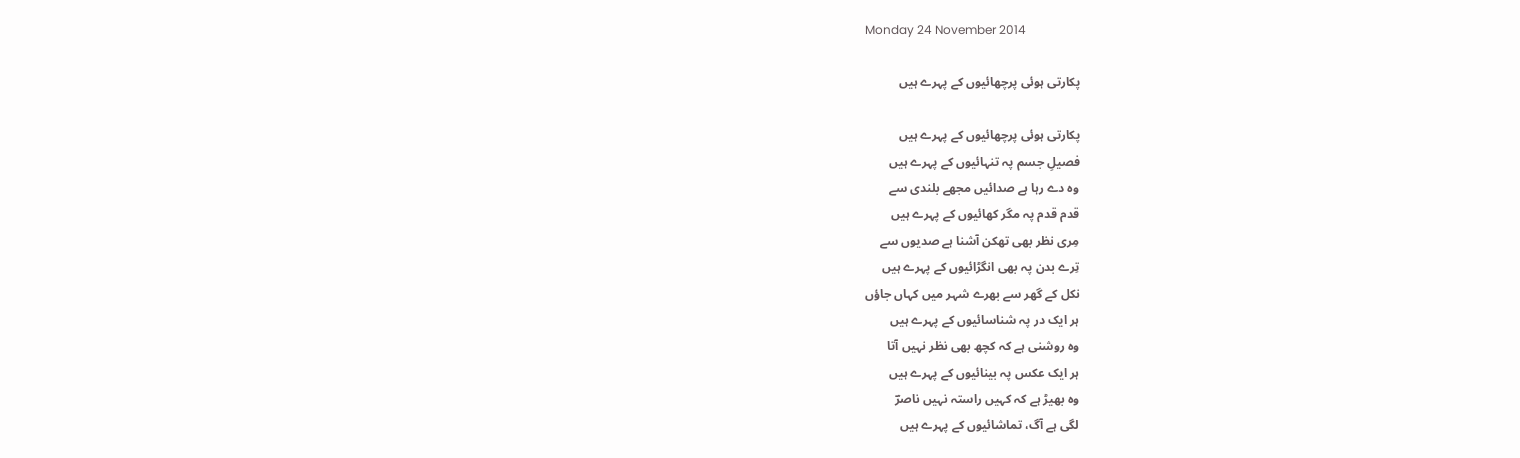Monday 24 November 2014

پکارتی ہوئی پرچھائیوں کے پہرے ہیں

پکارتی ہوئی پرچھائیوں کے پہرے ہیں
فصیلِ جسم پہ تنہائیوں کے پہرے ہیں
وہ دے رہا ہے صدائیں مجھے بلندی سے
قدم قدم پہ مگر کھائیوں کے پہرے ہیں
مِری نظر بھی تھکن آشنا ہے صدیوں سے
تِرے بدن پہ بھی انگڑائیوں کے پہرے ہیں
نکل کے گھر سے بھرے شہر میں کہاں جاؤں
ہر ایک در پہ شناسائیوں کے پہرے ہیں
وہ روشنی ہے کہ کچھ بھی نظر نہیں آتا
ہر ایک عکس پہ بینائیوں کے پہرے ہیں
وہ بھیڑ ہے کہ کہیں راستہ نہیں ناصرؔ
لگی ہے آگ، تماشائیوں کے پہرے ہیں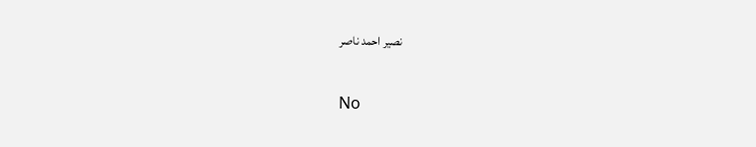نصیر احمد ناصر

No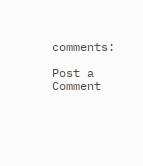comments:

Post a Comment